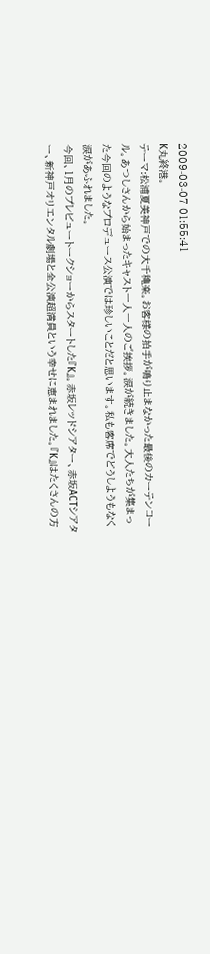2009-03-07 01:55:41
K丸終港。
テーマ:松浦夏美神戸での大千穐楽。お客様の拍手が鳴り止まなかった最後のカーテンコール。あつしさんから始まったキャスト一人一人のご挨拶。涙が続きました。大人たちが集まった今回のようなプロデュース公演では珍しいことだと思います。私も客席でどうしようもなく涙があふれました。
今回、1月のプレビュートークショーからスタートした『K』。赤坂レッドシアター、赤坂ACTシアター、新神戸オリエンタル劇場と全公演超満員という幸せに恵まれました。『K』はたくさんの方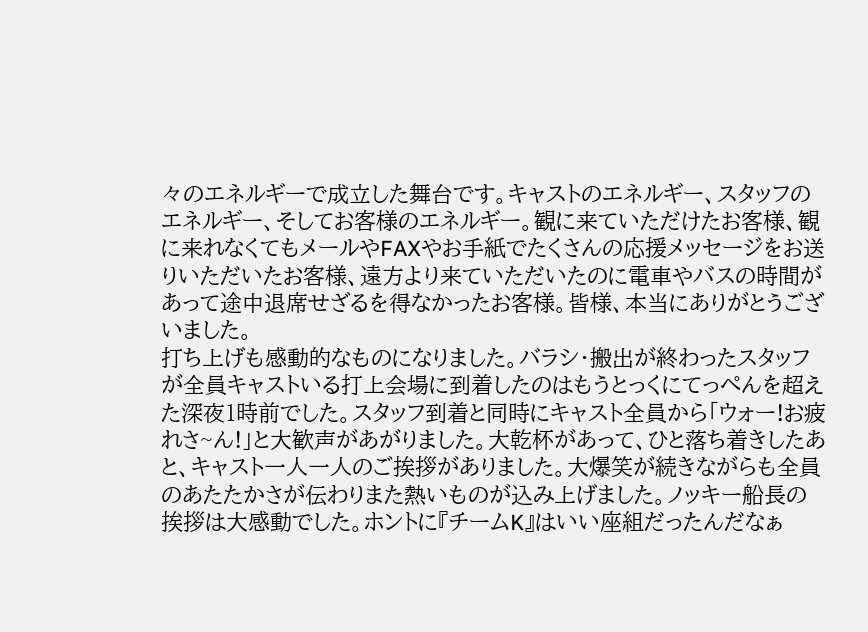々のエネルギーで成立した舞台です。キャストのエネルギー、スタッフのエネルギー、そしてお客様のエネルギー。観に来ていただけたお客様、観に来れなくてもメールやFAXやお手紙でたくさんの応援メッセージをお送りいただいたお客様、遠方より来ていただいたのに電車やバスの時間があって途中退席せざるを得なかったお客様。皆様、本当にありがとうございました。
打ち上げも感動的なものになりました。バラシ・搬出が終わったスタッフが全員キャストいる打上会場に到着したのはもうとっくにてっぺんを超えた深夜1時前でした。スタッフ到着と同時にキャスト全員から「ウォー!お疲れさ~ん!」と大歓声があがりました。大乾杯があって、ひと落ち着きしたあと、キャスト一人一人のご挨拶がありました。大爆笑が続きながらも全員のあたたかさが伝わりまた熱いものが込み上げました。ノッキー船長の挨拶は大感動でした。ホントに『チームK』はいい座組だったんだなぁ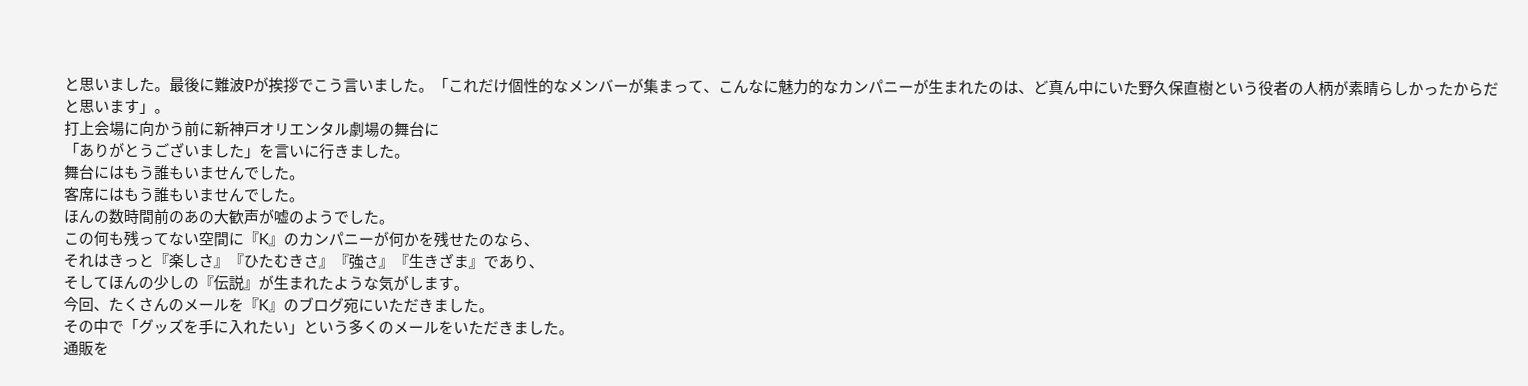と思いました。最後に難波Pが挨拶でこう言いました。「これだけ個性的なメンバーが集まって、こんなに魅力的なカンパニーが生まれたのは、ど真ん中にいた野久保直樹という役者の人柄が素晴らしかったからだと思います」。
打上会場に向かう前に新神戸オリエンタル劇場の舞台に
「ありがとうございました」を言いに行きました。
舞台にはもう誰もいませんでした。
客席にはもう誰もいませんでした。
ほんの数時間前のあの大歓声が嘘のようでした。
この何も残ってない空間に『K』のカンパニーが何かを残せたのなら、
それはきっと『楽しさ』『ひたむきさ』『強さ』『生きざま』であり、
そしてほんの少しの『伝説』が生まれたような気がします。
今回、たくさんのメールを『K』のブログ宛にいただきました。
その中で「グッズを手に入れたい」という多くのメールをいただきました。
通販を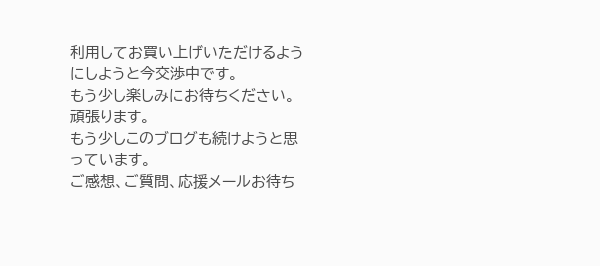利用してお買い上げいただけるようにしようと今交渉中です。
もう少し楽しみにお待ちください。
頑張ります。
もう少しこのブログも続けようと思っています。
ご感想、ご質問、応援メールお待ち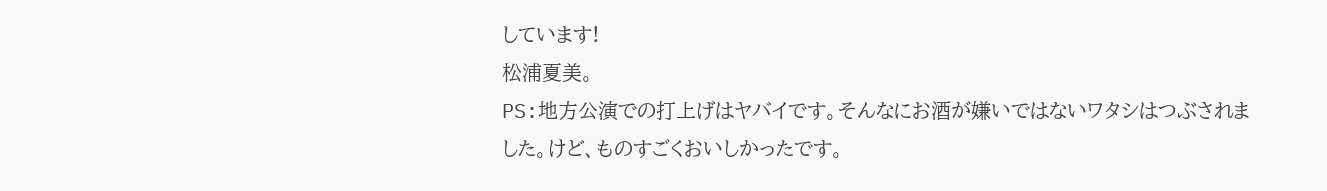しています!
松浦夏美。
PS:地方公演での打上げはヤバイです。そんなにお酒が嫌いではないワタシはつぶされました。けど、ものすごくおいしかったです。